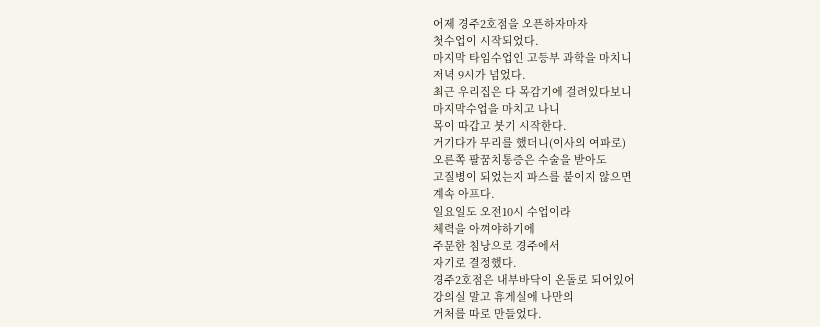어제 경주2호점을 오픈하자마자
첫수업이 시작되었다.
마지막 타임수업인 고등부 과학을 마치니
저녁 9시가 넘었다.
최근 우리집은 다 목감기에 걸려있다보니
마지막수업을 마치고 나니
목이 따갑고 붓기 시작한다.
거기다가 무리를 했더니(이사의 여파로)
오른쪽 팔꿈치통증은 수술을 받아도
고질병이 되었는지 파스를 붙이지 않으면
계속 아프다.
일요일도 오전10시 수업이라
체력을 아껴야하기에
주문한 침낭으로 경주에서
자기로 결정했다.
경주2호점은 내부바닥이 온돌로 되어있어
강의실 말고 휴게실에 나만의
거처를 따로 만들었다.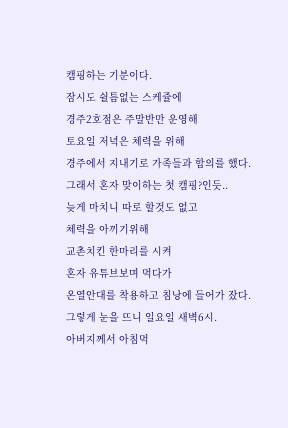캠핑하는 기분이다.
잠시도 쉴틈없는 스케쥴에
경주2호점은 주말반만 운영해
토요일 저녁은 체력을 위해
경주에서 지내기로 가족들과 합의를 했다.
그래서 혼자 맞이하는 첫 캠핑?인듯..
늦게 마치니 따로 할것도 없고
체력을 아끼기위해
교촌치킨 한마리를 시켜
혼자 유튜브보며 먹다가
온열안대를 착용하고 침낭에 들어가 잤다.
그렇게 눈을 뜨니 일요일 새벽6시.
아버지께서 아침먹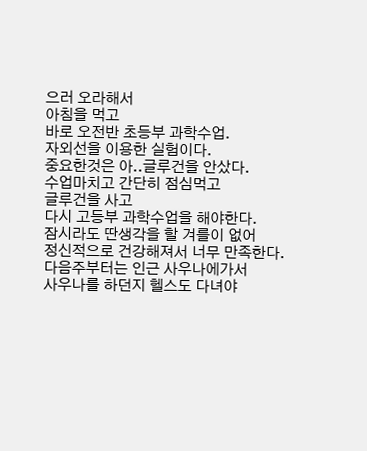으러 오라해서
아침을 먹고
바로 오전반 초등부 과학수업.
자외선을 이용한 실험이다.
중요한것은 아..글루건을 안샀다.
수업마치고 간단히 점심먹고
글루건을 사고
다시 고등부 과학수업을 해야한다.
잠시라도 딴생각을 할 겨를이 없어
정신적으로 건강해져서 너무 만족한다.
다음주부터는 인근 사우나에가서
사우나를 하던지 헬스도 다녀야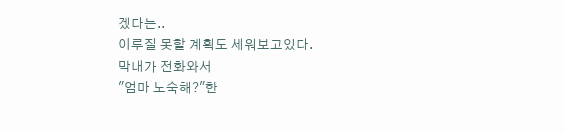겠다는..
이루질 못할 계획도 세워보고있다.
막내가 전화와서
"엄마 노숙해?"한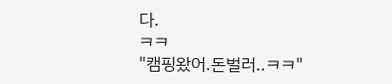다.
ㅋㅋ
"캠핑왔어.돈벌러..ㅋㅋ"